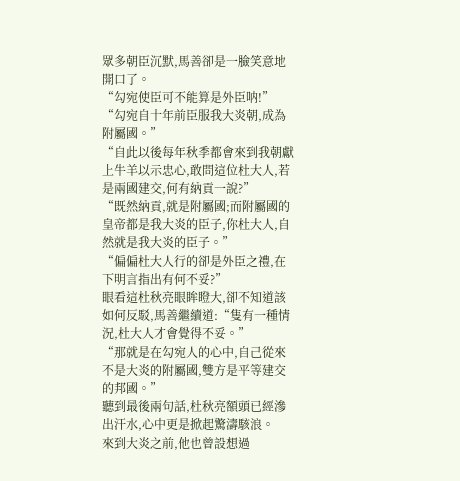眾多朝臣沉默,馬善卻是一臉笑意地開口了。
“勾宛使臣可不能算是外臣呐!”
“勾宛自十年前臣服我大炎朝,成為附屬國。”
“自此以後每年秋季都會來到我朝獻上牛羊以示忠心,敢問這位杜大人,若是兩國建交,何有納貢一說?”
“既然納貢,就是附屬國;而附屬國的皇帝都是我大炎的臣子,你杜大人,自然就是我大炎的臣子。”
“偏偏杜大人行的卻是外臣之禮,在下明言指出有何不妥?”
眼看這杜秋亮眼眸瞪大,卻不知道該如何反駁,馬善繼續道:“隻有一種情況,杜大人才會覺得不妥。”
“那就是在勾宛人的心中,自己從來不是大炎的附屬國,雙方是平等建交的邦國。”
聽到最後兩句話,杜秋亮額頭已經滲出汗水,心中更是掀起驚濤駭浪。
來到大炎之前,他也曾設想過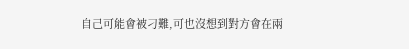自己可能會被刁難,可也沒想到對方會在兩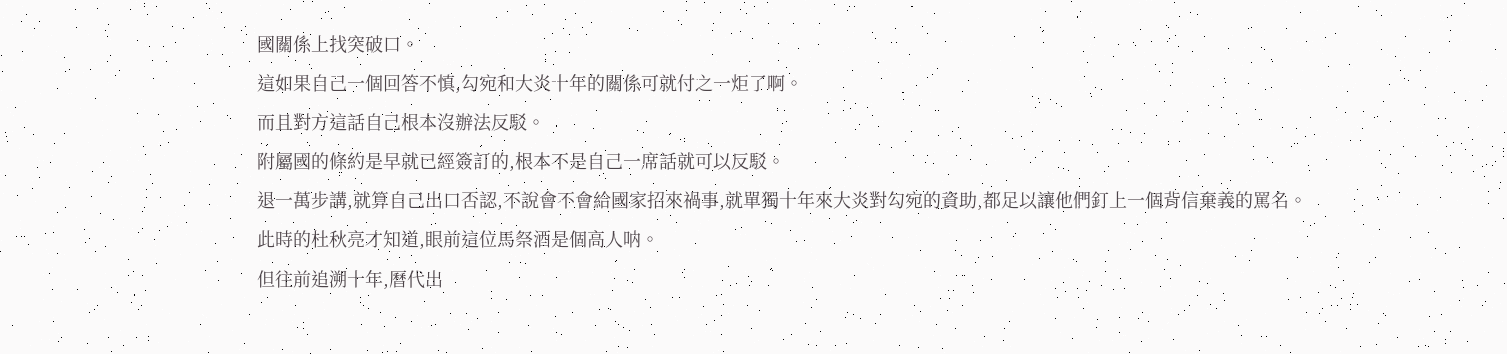國關係上找突破口。
這如果自己一個回答不慎,勾宛和大炎十年的關係可就付之一炬了啊。
而且對方這話自己根本沒辦法反駁。
附屬國的條約是早就已經簽訂的,根本不是自己一席話就可以反駁。
退一萬步講,就算自己出口否認,不說會不會給國家招來禍事,就單獨十年來大炎對勾宛的資助,都足以讓他們釘上一個背信棄義的罵名。
此時的杜秋亮才知道,眼前這位馬祭酒是個高人呐。
但往前追溯十年,曆代出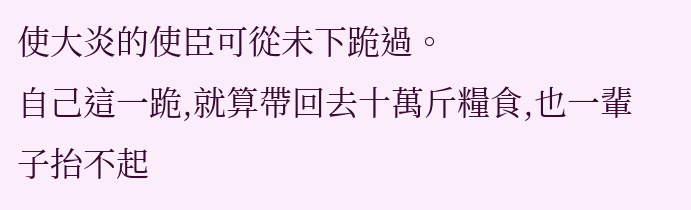使大炎的使臣可從未下跪過。
自己這一跪,就算帶回去十萬斤糧食,也一輩子抬不起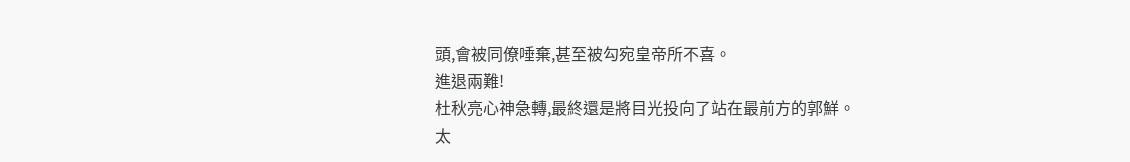頭,會被同僚唾棄,甚至被勾宛皇帝所不喜。
進退兩難!
杜秋亮心神急轉,最終還是將目光投向了站在最前方的郭鮮。
太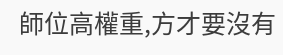師位高權重,方才要沒有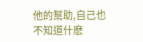他的幫助,自己也不知道什麽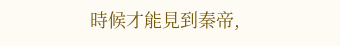時候才能見到秦帝,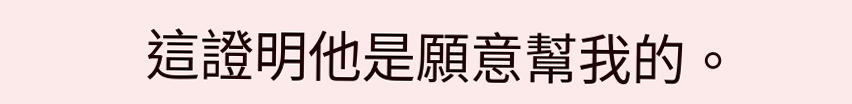這證明他是願意幫我的。